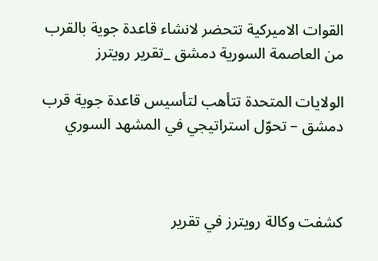القوات الاميركية تتحضر لانشاء قاعدة جوية بالقرب من العاصمة السورية دمشق _تقرير رويترز

الولايات المتحدة تتأهب لتأسيس قاعدة جوية قرب دمشق – تحوّل استراتيجي في المشهد السوري



كشفت وكالة رويترز في تقرير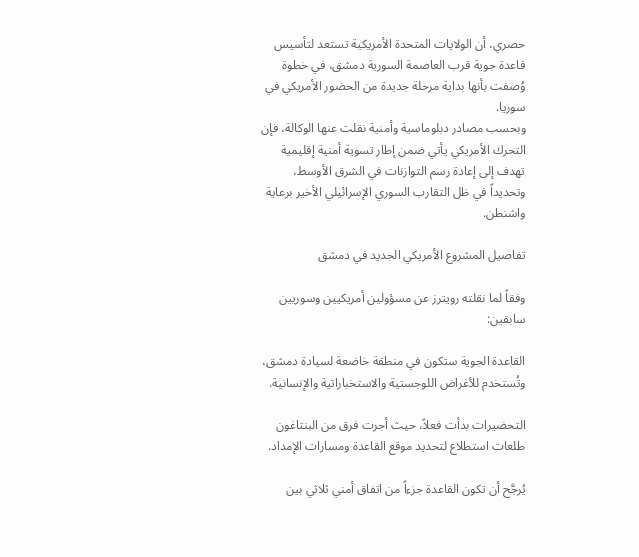حصري، أن الولايات المتحدة الأمريكية تستعد لتأسيس قاعدة جوية قرب العاصمة السورية دمشق، في خطوة وُصفت بأنها بداية مرحلة جديدة من الحضور الأمريكي في سوريا.
وبحسب مصادر دبلوماسية وأمنية نقلت عنها الوكالة، فإن التحرك الأمريكي يأتي ضمن إطار تسوية أمنية إقليمية تهدف إلى إعادة رسم التوازنات في الشرق الأوسط، وتحديداً في ظل التقارب السوري الإسرائيلي الأخير برعاية واشنطن.

تفاصيل المشروع الأمريكي الجديد في دمشق

وفقاً لما نقلته رويترز عن مسؤولين أمريكيين وسوريين سابقين:

القاعدة الجوية ستكون في منطقة خاضعة لسيادة دمشق، وتُستخدم للأغراض اللوجستية والاستخباراتية والإنسانية.

التحضيرات بدأت فعلاً، حيث أجرت فرق من البنتاغون طلعات استطلاع لتحديد موقع القاعدة ومسارات الإمداد.

يُرجَّح أن تكون القاعدة جزءاً من اتفاق أمني ثلاثي بين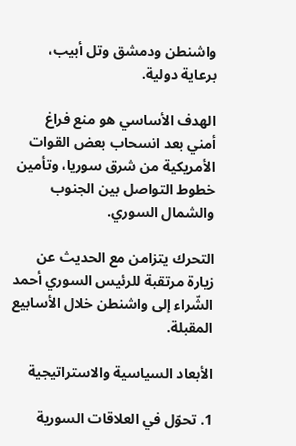واشنطن ودمشق وتل أبيب، برعاية دولية.

الهدف الأساسي هو منع فراغ أمني بعد انسحاب بعض القوات الأمريكية من شرق سوريا، وتأمين خطوط التواصل بين الجنوب والشمال السوري.

التحرك يتزامن مع الحديث عن زيارة مرتقبة للرئيس السوري أحمد الشّراء إلى واشنطن خلال الأسابيع المقبلة.

الأبعاد السياسية والاستراتيجية

1. تحوّل في العلاقات السورية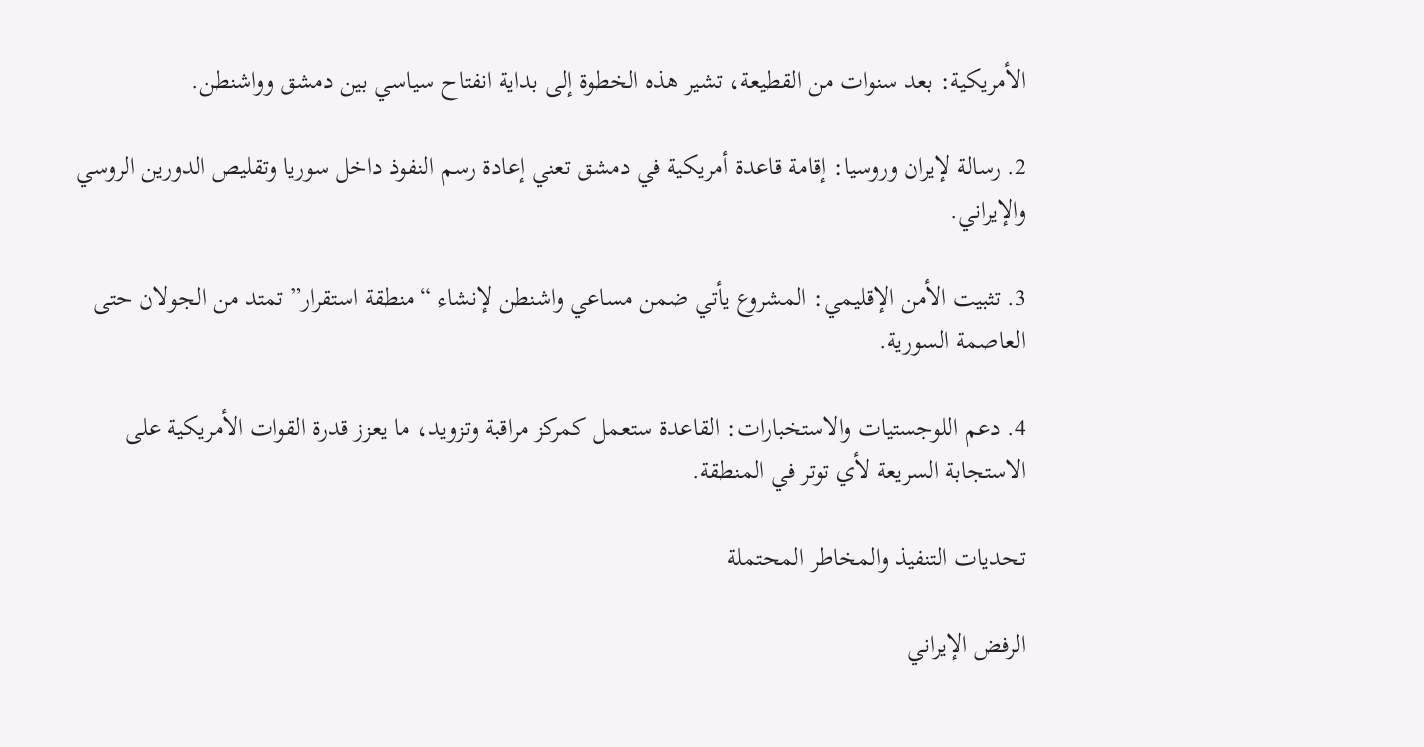الأمريكية: بعد سنوات من القطيعة، تشير هذه الخطوة إلى بداية انفتاح سياسي بين دمشق وواشنطن.

2. رسالة لإيران وروسيا: إقامة قاعدة أمريكية في دمشق تعني إعادة رسم النفوذ داخل سوريا وتقليص الدورين الروسي والإيراني.

3. تثبيت الأمن الإقليمي: المشروع يأتي ضمن مساعي واشنطن لإنشاء “منطقة استقرار” تمتد من الجولان حتى العاصمة السورية.

4. دعم اللوجستيات والاستخبارات: القاعدة ستعمل كمركز مراقبة وتزويد، ما يعزز قدرة القوات الأمريكية على الاستجابة السريعة لأي توتر في المنطقة.

تحديات التنفيذ والمخاطر المحتملة

الرفض الإيراني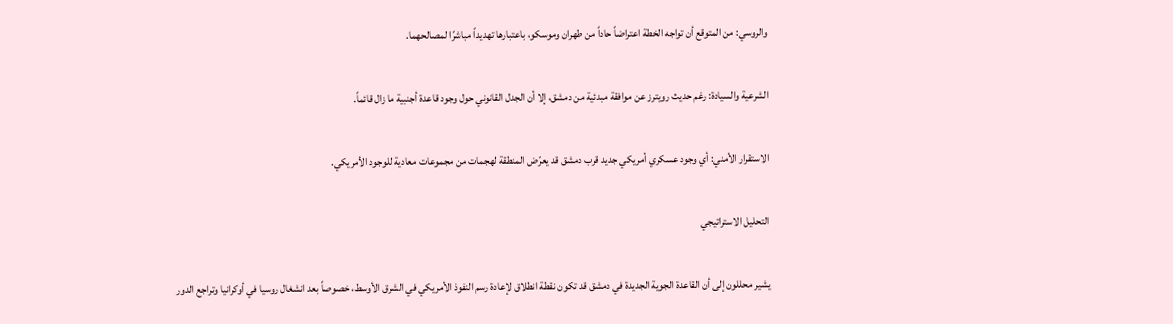والروسي: من المتوقع أن تواجه الخطة اعتراضاً حاداً من طهران وموسكو، باعتبارها تهديداً مباشرًا لمصالحهما.

الشرعية والسيادة: رغم حديث رويترز عن موافقة مبدئية من دمشق، إلا أن الجدل القانوني حول وجود قاعدة أجنبية ما زال قائماً.

الاستقرار الأمني: أي وجود عسكري أمريكي جديد قرب دمشق قد يعرّض المنطقة لهجمات من مجموعات معادية للوجود الأمريكي.

التحليل الاستراتيجي

يشير محللون إلى أن القاعدة الجوية الجديدة في دمشق قد تكون نقطة انطلاق لإعادة رسم النفوذ الأمريكي في الشرق الأوسط، خصوصاً بعد انشغال روسيا في أوكرانيا وتراجع الدور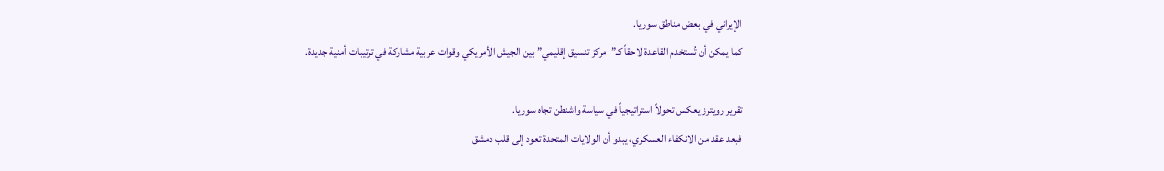الإيراني في بعض مناطق سوريا.
كما يمكن أن تُستخدم القاعدة لاحقاً كـ”مركز تنسيق إقليمي” بين الجيش الأمريكي وقوات عربية مشاركة في ترتيبات أمنية جديدة.

تقرير رويترز يعكس تحولاً استراتيجياً في سياسة واشنطن تجاه سوريا.
فبعد عقد من الانكفاء العسكري، يبدو أن الولايات المتحدة تعود إلى قلب دمشق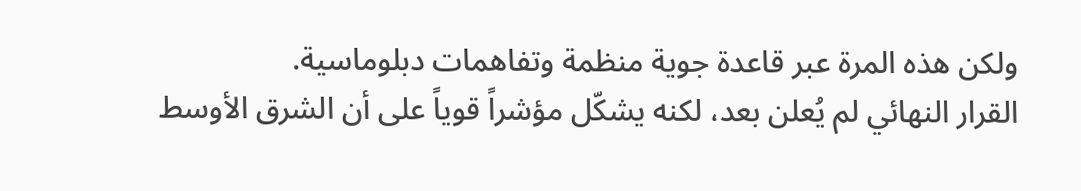ولكن هذه المرة عبر قاعدة جوية منظمة وتفاهمات دبلوماسية.
القرار النهائي لم يُعلن بعد، لكنه يشكّل مؤشراً قوياً على أن الشرق الأوسط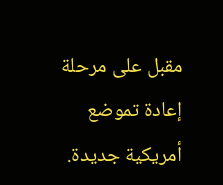مقبل على مرحلة إعادة تموضع أمريكية جديدة.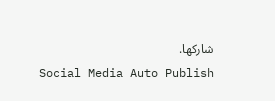شاركها.
Social Media Auto Publish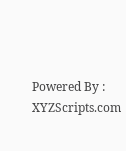Powered By : XYZScripts.com